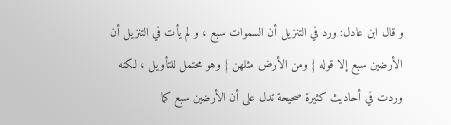و قال ابن عادل: ورد في التنزيل أن السموات سبع ، و لم يأت في التنزيل أن الأرضين سبع إلا قوله { ومن الأرض مثلهن } وهو محتمل للتأويل ، لكنه وردت في أحاديث كثيرة صحيحة تدل على أن الأرضين سبع كما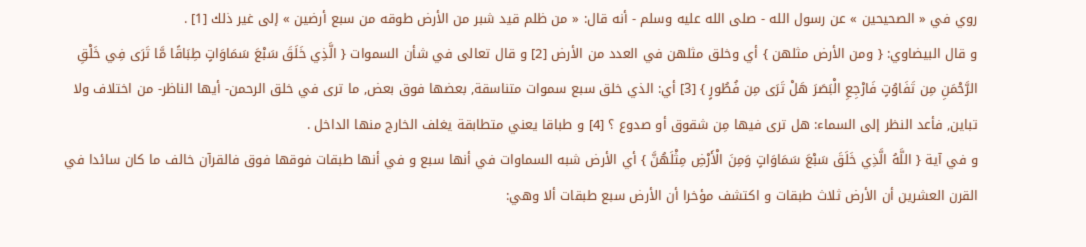روي في « الصحيحين » عن رسول الله - صلى الله عليه وسلم - أنه قال: « من ظلم قيد شبر من الأرض طوقه من سبع أرضين » إلى غير ذلك [1] .
و قال البيضاوي: { ومن الأرض مثلهن } أي وخلق مثلهن في العدد من الأرض [2] و قال تعالى في شأن السموات { الَّذِي خَلَقَ سَبْعَ سَمَاوَاتٍ طِبَاقًا مَّا تَرَى فِي خَلْقِ الرَّحْمَنِ مِن تَفَاوُتٍ فَارْجِعِ الْبَصَرَ هَلْ تَرَى مِن فُطُورٍ } [3] أي: الذي خلق سبع سموات متناسقة, بعضها فوق بعض, ما ترى في خلق الرحمن- أيها الناظر- من اختلاف ولا تباين, فأعد النظر إلى السماء: هل ترى فيها مِن شقوق أو صدوع ؟ [4] و طباقا يعني متطابقة يغلف الخارج منها الداخل .
و في آية { اللَّهُ الَّذِي خَلَقَ سَبْعَ سَمَاوَاتٍ وَمِنَ الْأَرْضِ مِثْلَهُنَّ } أي الأرض شبه السماوات في أنها سبع و في أنها طبقات فوقها فوق فالقرآن خالف ما كان سائدا في القرن العشرين أن الأرض ثلاث طبقات و اكتشف مؤخرا أن الأرض سبع طبقات ألا وهي: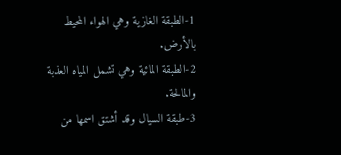1-الطبقة الغازية وهي الهواء المحيط بالأرض.
2-الطبقة المائية وهي تشمل المياه العذبة والمالحة.
3-طبقة السيال وقد أشتق اسمها من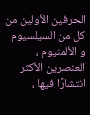الحرفين الأولين من كل من السيلسيوم و الألمنيوم ، العنصرين الأكثر انتشارًا فيها ،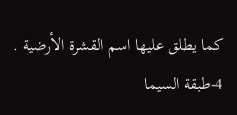كما يطلق عليها اسم القشرة الأرضية .
4-طبقة السيما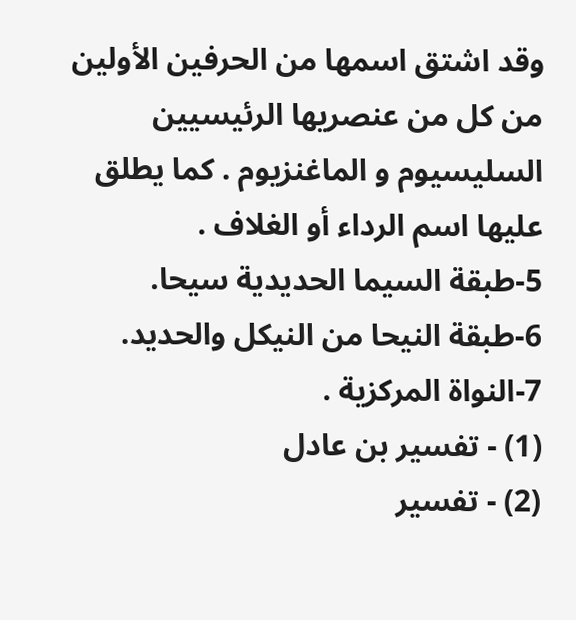وقد اشتق اسمها من الحرفين الأولين من كل من عنصريها الرئيسيين السليسيوم و الماغنزيوم . كما يطلق عليها اسم الرداء أو الغلاف .
5-طبقة السيما الحديدية سيحا.
6-طبقة النيحا من النيكل والحديد.
7-النواة المركزية .
(1) - تفسير بن عادل
(2) - تفسير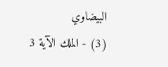البيضاوي
(3) - الملك الآية 3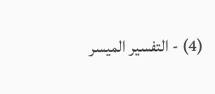(4) - التفسير الميسر